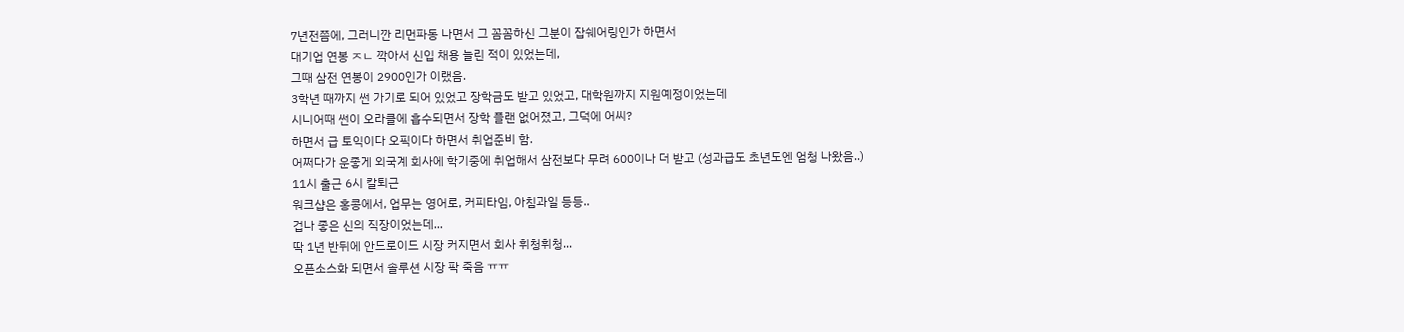7년전쯤에, 그러니깐 리먼파동 나면서 그 꼼꼼하신 그분이 잡쉐어링인가 하면서
대기업 연봉 ㅈㄴ 깍아서 신입 채용 늘린 적이 있었는데,
그때 삼전 연봉이 2900인가 이랬음.
3학년 때까지 썬 가기로 되어 있었고 장학금도 받고 있었고, 대학원까지 지원예정이었는데
시니어때 썬이 오라클에 흡수되면서 장학 플랜 없어졌고, 그덕에 어씨?
하면서 급 토익이다 오픽이다 하면서 취업준비 함.
어쩌다가 운좋게 외국계 회사에 학기중에 취업해서 삼전보다 무려 600이나 더 받고 (성과급도 초년도엔 엄청 나왔음..)
11시 출근 6시 칼퇴근
워크샵은 홍콩에서, 업무는 영어로, 커피타임, 아침과일 등등..
겁나 좋은 신의 직장이었는데...
딱 1년 반뒤에 안드로이드 시장 커지면서 회사 휘청휘청...
오픈소스화 되면서 솔루션 시장 팍 죽음 ㅠㅠ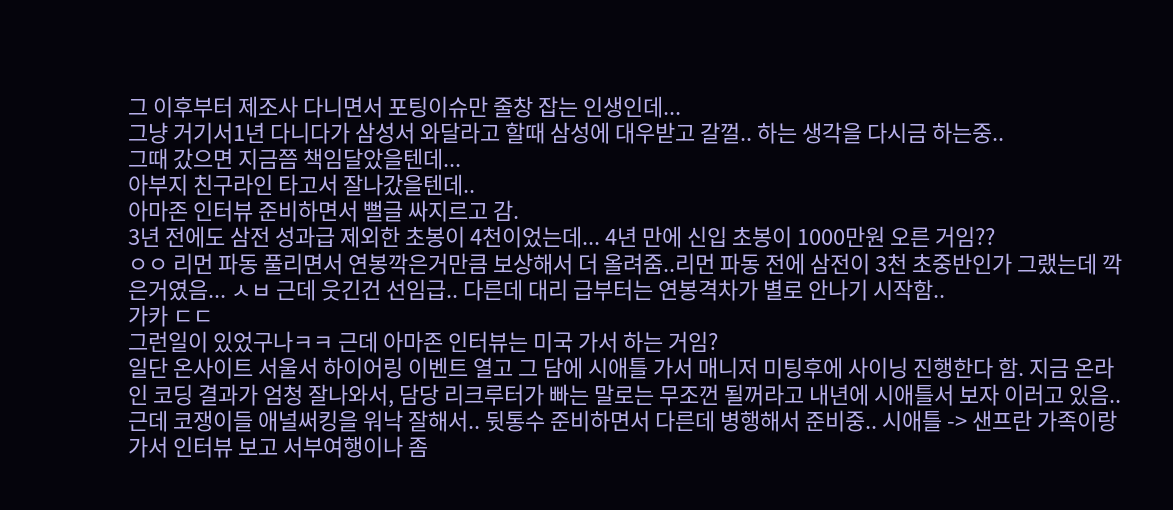그 이후부터 제조사 다니면서 포팅이슈만 줄창 잡는 인생인데...
그냥 거기서1년 다니다가 삼성서 와달라고 할때 삼성에 대우받고 갈껄.. 하는 생각을 다시금 하는중..
그때 갔으면 지금쯤 책임달았을텐데...
아부지 친구라인 타고서 잘나갔을텐데..
아마존 인터뷰 준비하면서 뻘글 싸지르고 감.
3년 전에도 삼전 성과급 제외한 초봉이 4천이었는데... 4년 만에 신입 초봉이 1000만원 오른 거임??
ㅇㅇ 리먼 파동 풀리면서 연봉깍은거만큼 보상해서 더 올려줌..리먼 파동 전에 삼전이 3천 초중반인가 그랬는데 깍은거였음... ㅅㅂ 근데 웃긴건 선임급.. 다른데 대리 급부터는 연봉격차가 별로 안나기 시작함..
가카 ㄷㄷ
그런일이 있었구나ㅋㅋ 근데 아마존 인터뷰는 미국 가서 하는 거임?
일단 온사이트 서울서 하이어링 이벤트 열고 그 담에 시애틀 가서 매니저 미팅후에 사이닝 진행한다 함. 지금 온라인 코딩 결과가 엄청 잘나와서, 담당 리크루터가 빠는 말로는 무조껀 될꺼라고 내년에 시애틀서 보자 이러고 있음.. 근데 코쟁이들 애널써킹을 워낙 잘해서.. 뒷통수 준비하면서 다른데 병행해서 준비중.. 시애틀 -> 샌프란 가족이랑 가서 인터뷰 보고 서부여행이나 좀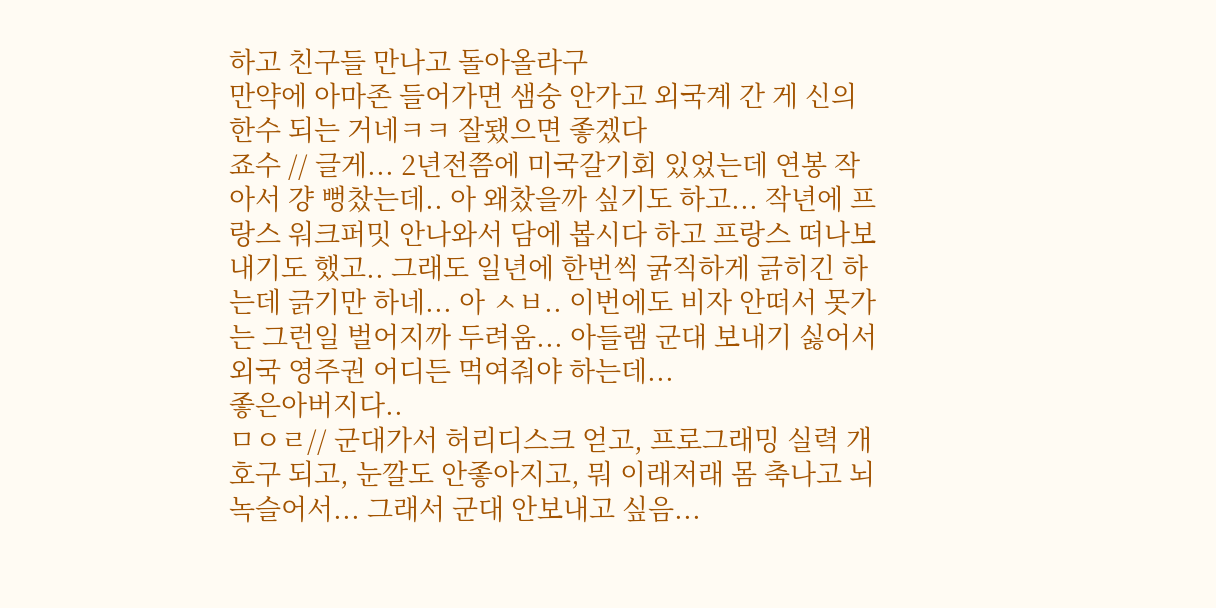하고 친구들 만나고 돌아올라구
만약에 아마존 들어가면 샘숭 안가고 외국계 간 게 신의 한수 되는 거네ㅋㅋ 잘됐으면 좋겠다
죠수 // 글게... 2년전쯤에 미국갈기회 있었는데 연봉 작아서 걍 뻥찼는데.. 아 왜찼을까 싶기도 하고... 작년에 프랑스 워크퍼밋 안나와서 담에 봅시다 하고 프랑스 떠나보내기도 했고.. 그래도 일년에 한번씩 굵직하게 긁히긴 하는데 긁기만 하네... 아 ㅅㅂ.. 이번에도 비자 안떠서 못가는 그런일 벌어지까 두려움... 아들램 군대 보내기 싫어서 외국 영주권 어디든 먹여줘야 하는데...
좋은아버지다..
ㅁㅇㄹ// 군대가서 허리디스크 얻고, 프로그래밍 실력 개호구 되고, 눈깔도 안좋아지고, 뭐 이래저래 몸 축나고 뇌 녹슬어서... 그래서 군대 안보내고 싶음...